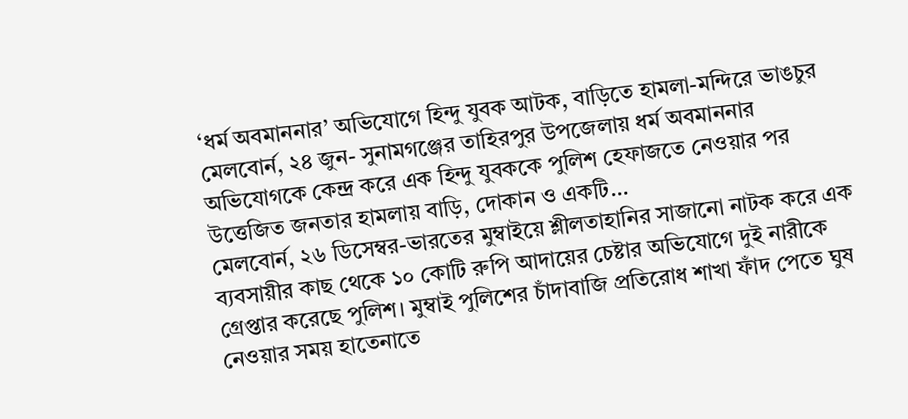‘ধর্ম অবমাননার’ অভিযোগে হিন্দু যুবক আটক, বাড়িতে হামলা-মন্দিরে ভাঙচুর
মেলবোর্ন, ২৪ জুন- সুনামগঞ্জের তাহিরপুর উপজেলায় ধর্ম অবমাননার অভিযোগকে কেন্দ্র করে এক হিন্দু যুবককে পুলিশ হেফাজতে নেওয়ার পর উত্তেজিত জনতার হামলায় বাড়ি, দোকান ও একটি…
মেলবোর্ন, ২৬ ডিসেম্বর-ভারতের মুম্বাইয়ে শ্লীলতাহানির সাজানো নাটক করে এক ব্যবসায়ীর কাছ থেকে ১০ কোটি রুপি আদায়ের চেষ্টার অভিযোগে দুই নারীকে গ্রেপ্তার করেছে পুলিশ। মুম্বাই পুলিশের চাঁদাবাজি প্রতিরোধ শাখা ফাঁদ পেতে ঘুষ নেওয়ার সময় হাতেনাতে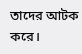তাদের আটক করে।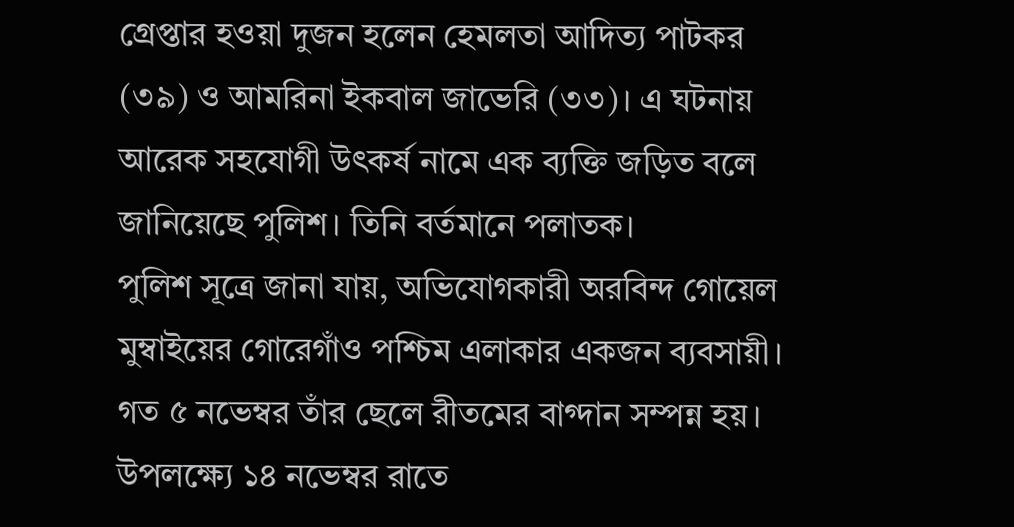গ্রেপ্তার হওয়া দুজন হলেন হেমলতা আদিত্য পাটকর (৩৯) ও আমরিনা ইকবাল জাভেরি (৩৩)। এ ঘটনায় আরেক সহযোগী উৎকর্ষ নামে এক ব্যক্তি জড়িত বলে জানিয়েছে পুলিশ। তিনি বর্তমানে পলাতক।
পুলিশ সূত্রে জানা যায়, অভিযোগকারী অরবিন্দ গোয়েল মুম্বাইয়ের গোরেগাঁও পশ্চিম এলাকার একজন ব্যবসায়ী। গত ৫ নভেম্বর তাঁর ছেলে রীতমের বাগ্দান সম্পন্ন হয়। উপলক্ষ্যে ১৪ নভেম্বর রাতে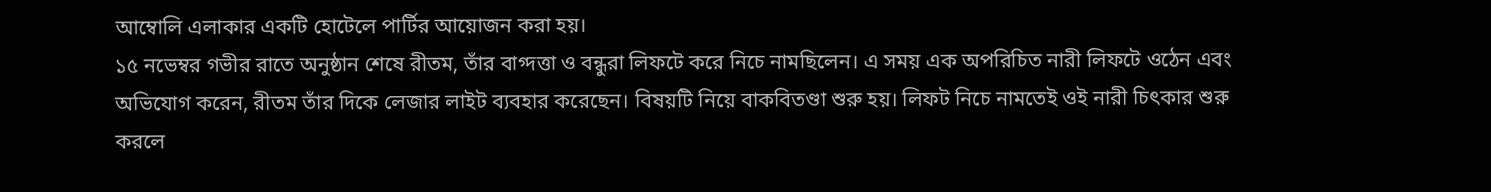আম্বোলি এলাকার একটি হোটেলে পার্টির আয়োজন করা হয়।
১৫ নভেম্বর গভীর রাতে অনুষ্ঠান শেষে রীতম, তাঁর বাগ্দত্তা ও বন্ধুরা লিফটে করে নিচে নামছিলেন। এ সময় এক অপরিচিত নারী লিফটে ওঠেন এবং অভিযোগ করেন, রীতম তাঁর দিকে লেজার লাইট ব্যবহার করেছেন। বিষয়টি নিয়ে বাকবিতণ্ডা শুরু হয়। লিফট নিচে নামতেই ওই নারী চিৎকার শুরু করলে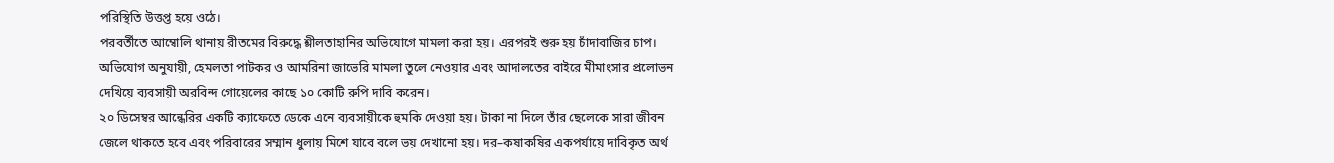পরিস্থিতি উত্তপ্ত হয়ে ওঠে।
পরবর্তীতে আম্বোলি থানায় রীতমের বিরুদ্ধে শ্লীলতাহানির অভিযোগে মামলা করা হয়। এরপরই শুরু হয় চাঁদাবাজির চাপ। অভিযোগ অনুযায়ী, হেমলতা পাটকর ও আমরিনা জাভেরি মামলা তুলে নেওয়ার এবং আদালতের বাইরে মীমাংসার প্রলোভন দেখিয়ে ব্যবসায়ী অরবিন্দ গোয়েলের কাছে ১০ কোটি রুপি দাবি করেন।
২০ ডিসেম্বর আন্ধেরির একটি ক্যাফেতে ডেকে এনে ব্যবসায়ীকে হুমকি দেওয়া হয়। টাকা না দিলে তাঁর ছেলেকে সারা জীবন জেলে থাকতে হবে এবং পরিবারের সম্মান ধুলায় মিশে যাবে বলে ভয় দেখানো হয়। দর–কষাকষির একপর্যায়ে দাবিকৃত অর্থ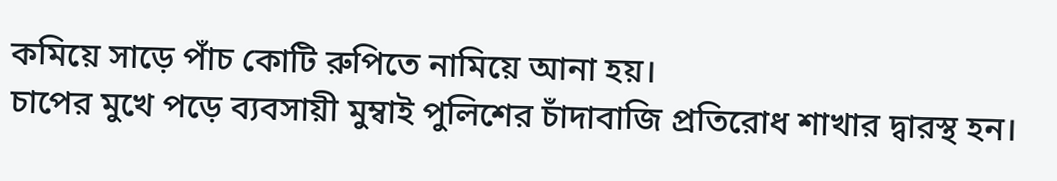কমিয়ে সাড়ে পাঁচ কোটি রুপিতে নামিয়ে আনা হয়।
চাপের মুখে পড়ে ব্যবসায়ী মুম্বাই পুলিশের চাঁদাবাজি প্রতিরোধ শাখার দ্বারস্থ হন।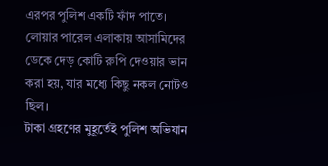এরপর পুলিশ একটি ফাঁদ পাতে। লোয়ার পারেল এলাকায় আসামিদের ডেকে দেড় কোটি রুপি দেওয়ার ভান করা হয়, যার মধ্যে কিছু নকল নোটও ছিল।
টাকা গ্রহণের মুহূর্তেই পুলিশ অভিযান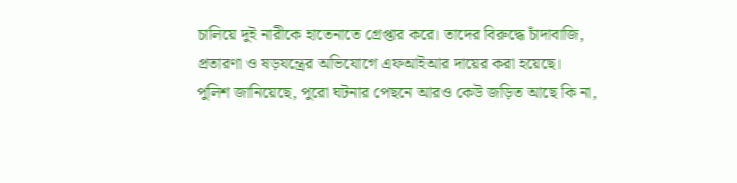চালিয়ে দুই নারীকে হাতেনাতে গ্রেপ্তার করে। তাদের বিরুদ্ধে চাঁদাবাজি, প্রতারণা ও ষড়যন্ত্রের অভিযোগে এফআইআর দায়ের করা হয়েছে।
পুলিশ জানিয়েছে, পুরো ঘটনার পেছনে আরও কেউ জড়িত আছে কি না,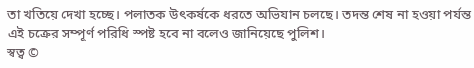তা খতিয়ে দেখা হচ্ছে। পলাতক উৎকর্ষকে ধরতে অভিযান চলছে। তদন্ত শেষ না হওয়া পর্যন্ত এই চক্রের সম্পূর্ণ পরিধি স্পষ্ট হবে না বলেও জানিয়েছে পুলিশ।
স্বত্ব ©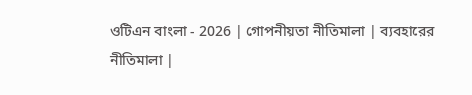ওটিএন বাংলা - 2026 | গোপনীয়তা নীতিমালা | ব্যবহারের নীতিমালা |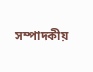সম্পাদকীয়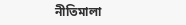নীতিমালা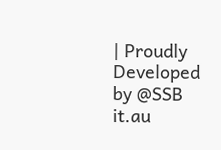| Proudly Developed by @SSB it.au